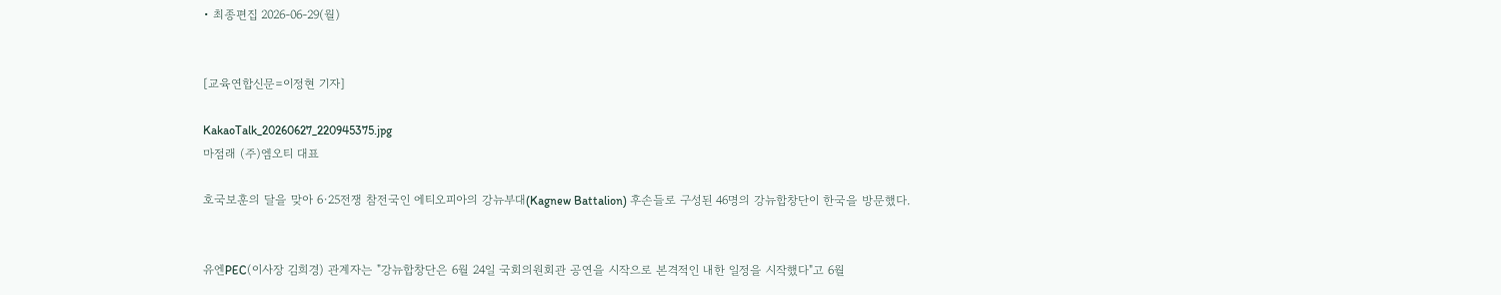• 최종편집 2026-06-29(월)


[교육연합신문=이정현 기자]

KakaoTalk_20260627_220945375.jpg
마점래 (주)엠오티 대표

호국보훈의 달을 맞아 6·25전쟁 참전국인 에티오피아의 강뉴부대(Kagnew Battalion) 후손들로 구성된 46명의 강뉴합창단이 한국을 방문했다.


유엔PEC(이사장 김희경) 관계자는 "강뉴합창단은 6월 24일 국회의원회관 공연을 시작으로 본격적인 내한 일정을 시작했다"고 6월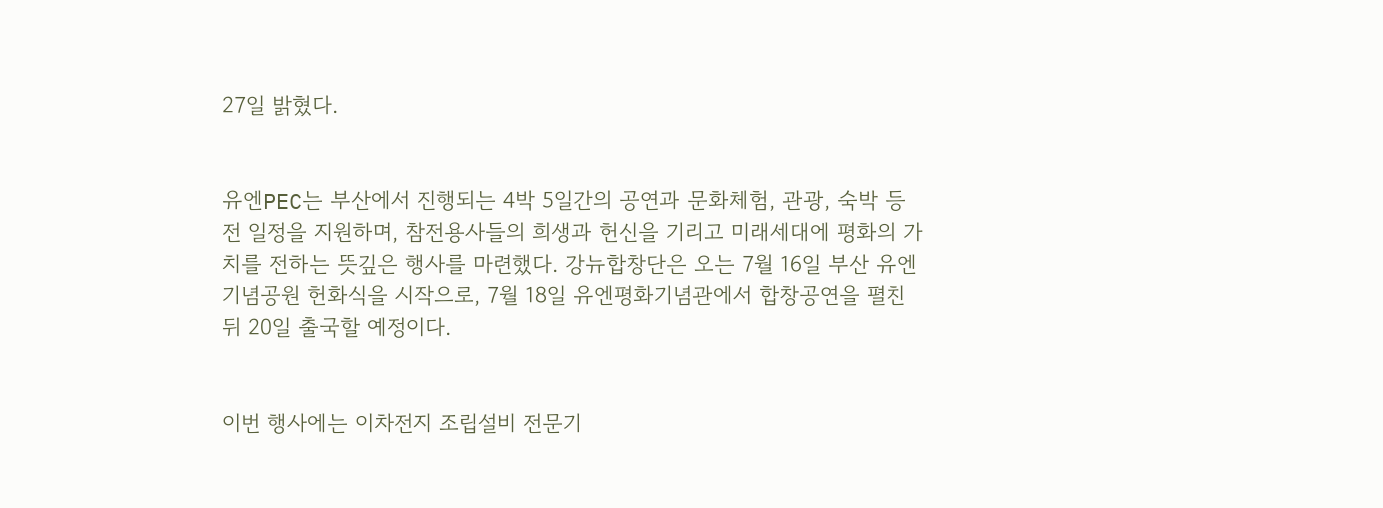27일 밝혔다.


유엔PEC는 부산에서 진행되는 4박 5일간의 공연과 문화체험, 관광, 숙박 등 전 일정을 지원하며, 참전용사들의 희생과 헌신을 기리고 미래세대에 평화의 가치를 전하는 뜻깊은 행사를 마련했다. 강뉴합창단은 오는 7월 16일 부산 유엔기념공원 헌화식을 시작으로, 7월 18일 유엔평화기념관에서 합창공연을 펼친 뒤 20일 출국할 예정이다.


이번 행사에는 이차전지 조립설비 전문기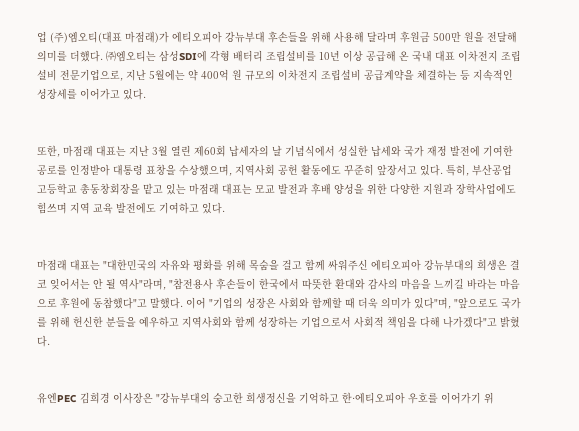업 (주)엠오티(대표 마점래)가 에티오피아 강뉴부대 후손들을 위해 사용해 달라며 후원금 500만 원을 전달해 의미를 더했다. ㈜엠오티는 삼성SDI에 각형 배터리 조립설비를 10년 이상 공급해 온 국내 대표 이차전지 조립설비 전문기업으로, 지난 5월에는 약 400억 원 규모의 이차전지 조립설비 공급계약을 체결하는 등 지속적인 성장세를 이어가고 있다.


또한, 마점래 대표는 지난 3월 열린 제60회 납세자의 날 기념식에서 성실한 납세와 국가 재정 발전에 기여한 공로를 인정받아 대통령 표창을 수상했으며, 지역사회 공헌 활동에도 꾸준히 앞장서고 있다. 특히, 부산공업고등학교 총동창회장을 맡고 있는 마점래 대표는 모교 발전과 후배 양성을 위한 다양한 지원과 장학사업에도 힘쓰며 지역 교육 발전에도 기여하고 있다.


마점래 대표는 "대한민국의 자유와 평화를 위해 목숨을 걸고 함께 싸워주신 에티오피아 강뉴부대의 희생은 결코 잊어서는 안 될 역사"라며, "참전용사 후손들이 한국에서 따뜻한 환대와 감사의 마음을 느끼길 바라는 마음으로 후원에 동참했다"고 말했다. 이어 "기업의 성장은 사회와 함께할 때 더욱 의미가 있다"며, "앞으로도 국가를 위해 헌신한 분들을 예우하고 지역사회와 함께 성장하는 기업으로서 사회적 책임을 다해 나가겠다"고 밝혔다.


유엔PEC 김희경 이사장은 "강뉴부대의 숭고한 희생정신을 기억하고 한·에티오피아 우호를 이어가기 위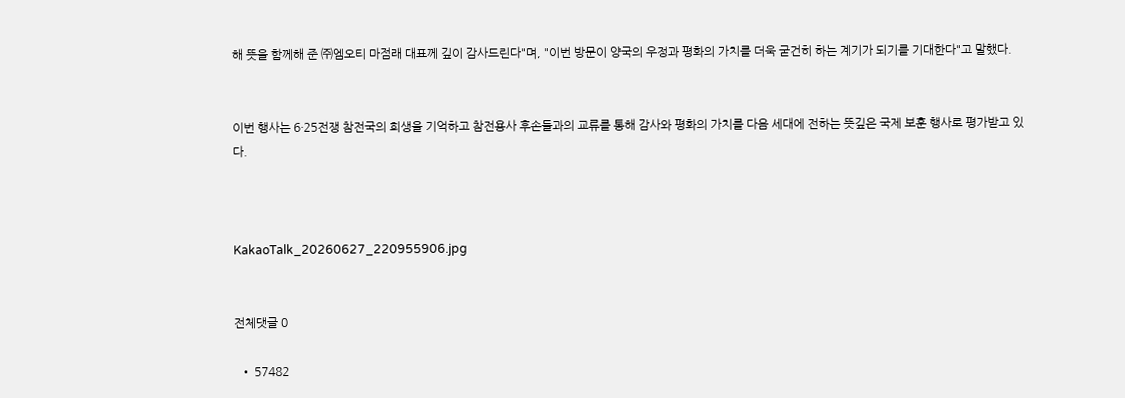해 뜻을 함께해 준 ㈜엠오티 마점래 대표께 깊이 감사드린다"며, "이번 방문이 양국의 우정과 평화의 가치를 더욱 굳건히 하는 계기가 되기를 기대한다"고 말했다.


이번 행사는 6·25전쟁 참전국의 희생을 기억하고 참전용사 후손들과의 교류를 통해 감사와 평화의 가치를 다음 세대에 전하는 뜻깊은 국제 보훈 행사로 평가받고 있다.



KakaoTalk_20260627_220955906.jpg


전체댓글 0

  • 57482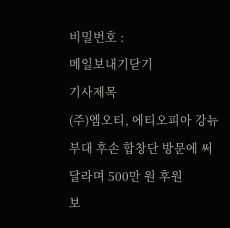비밀번호 :
메일보내기닫기
기사제목
(주)엠오티, 에티오피아 강뉴부대 후손 합창단 방문에 써달라며 500만 원 후원
보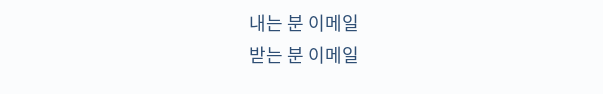내는 분 이메일
받는 분 이메일